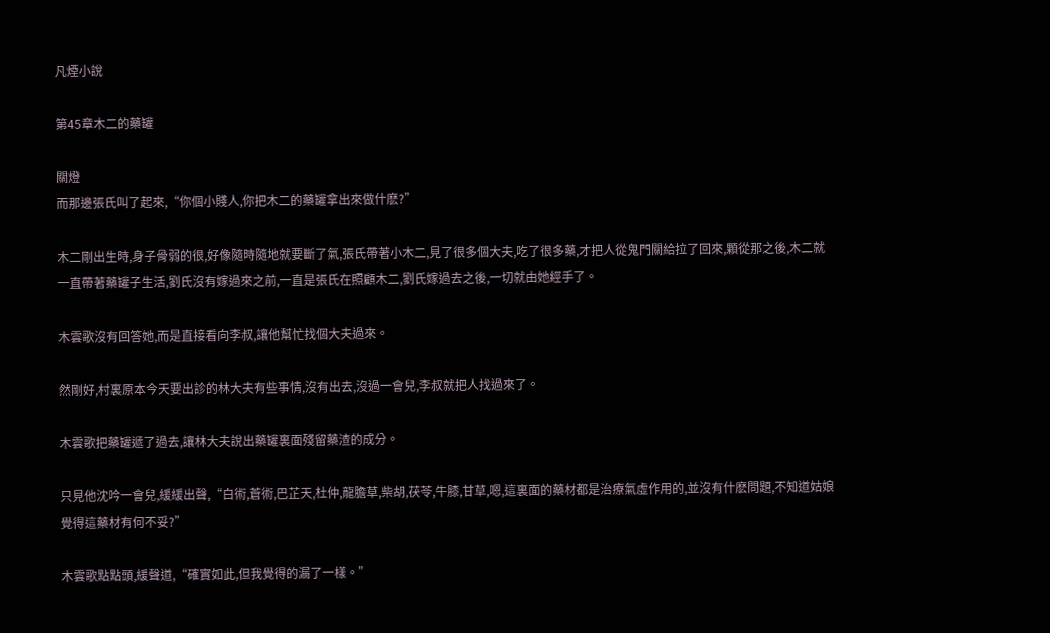凡煙小說

第45章木二的藥罐

關燈
而那邊張氏叫了起來,“你個小賤人,你把木二的藥罐拿出來做什麽?”

木二剛出生時,身子骨弱的很,好像隨時隨地就要斷了氣,張氏帶著小木二,見了很多個大夫,吃了很多藥,才把人從鬼門關給拉了回來,顆從那之後,木二就一直帶著藥罐子生活,劉氏沒有嫁過來之前,一直是張氏在照顧木二,劉氏嫁過去之後,一切就由她經手了。

木雲歌沒有回答她,而是直接看向李叔,讓他幫忙找個大夫過來。

然剛好,村裏原本今天要出診的林大夫有些事情,沒有出去,沒過一會兒,李叔就把人找過來了。

木雲歌把藥罐遞了過去,讓林大夫說出藥罐裏面殘留藥渣的成分。

只見他沈吟一會兒,緩緩出聲,“白術,蒼術,巴芷天,杜仲,龍膽草,柴胡,茯苓,牛膝,甘草,嗯,這裏面的藥材都是治療氣虛作用的,並沒有什麽問題,不知道姑娘覺得這藥材有何不妥?”

木雲歌點點頭,緩聲道,“確實如此,但我覺得的漏了一樣。”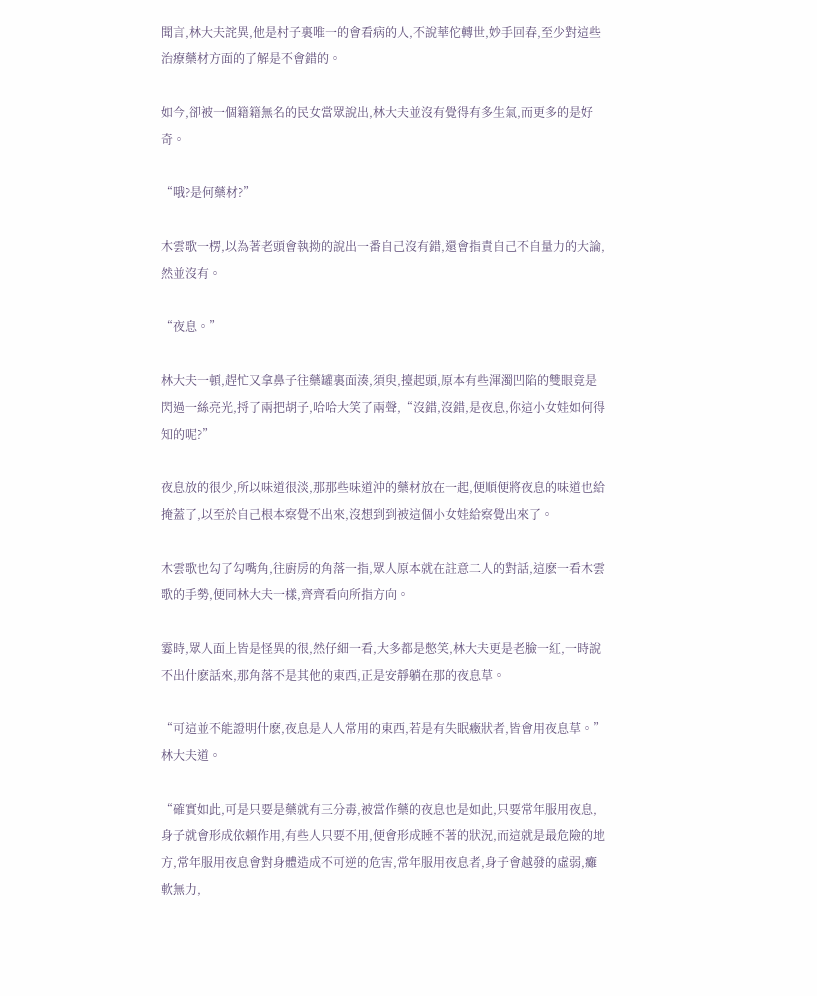聞言,林大夫詫異,他是村子裏唯一的會看病的人,不說華佗轉世,妙手回春,至少對這些治療藥材方面的了解是不會錯的。

如今,卻被一個籍籍無名的民女當眾說出,林大夫並沒有覺得有多生氣,而更多的是好奇。

“哦?是何藥材?”

木雲歌一楞,以為著老頭會執拗的說出一番自己沒有錯,還會指責自己不自量力的大論,然並沒有。

“夜息。”

林大夫一頓,趕忙又拿鼻子往藥罐裏面湊,須臾,擡起頭,原本有些渾濁凹陷的雙眼竟是閃過一絲亮光,捋了兩把胡子,哈哈大笑了兩聲,“沒錯,沒錯,是夜息,你這小女娃如何得知的呢?”

夜息放的很少,所以味道很淡,那那些味道沖的藥材放在一起,便順便將夜息的味道也給掩蓋了,以至於自己根本察覺不出來,沒想到到被這個小女娃給察覺出來了。

木雲歌也勾了勾嘴角,往廚房的角落一指,眾人原本就在註意二人的對話,這麽一看木雲歌的手勢,便同林大夫一樣,齊齊看向所指方向。

霎時,眾人面上皆是怪異的很,然仔細一看,大多都是憋笑,林大夫更是老臉一紅,一時說不出什麽話來,那角落不是其他的東西,正是安靜躺在那的夜息草。

“可這並不能證明什麽,夜息是人人常用的東西,若是有失眠癥狀者,皆會用夜息草。”林大夫道。

“確實如此,可是只要是藥就有三分毒,被當作藥的夜息也是如此,只要常年服用夜息,身子就會形成依賴作用,有些人只要不用,便會形成睡不著的狀況,而這就是最危險的地方,常年服用夜息會對身體造成不可逆的危害,常年服用夜息者,身子會越發的虛弱,癱軟無力,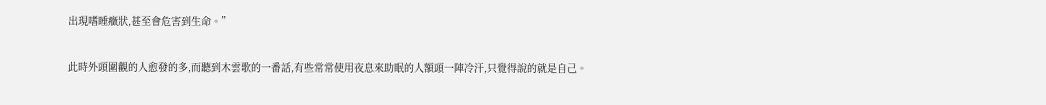出現嗜睡癥狀,甚至會危害到生命。”

此時外頭圍觀的人愈發的多,而聽到木雲歌的一番話,有些常常使用夜息來助眠的人額頭一陣冷汗,只覺得說的就是自己。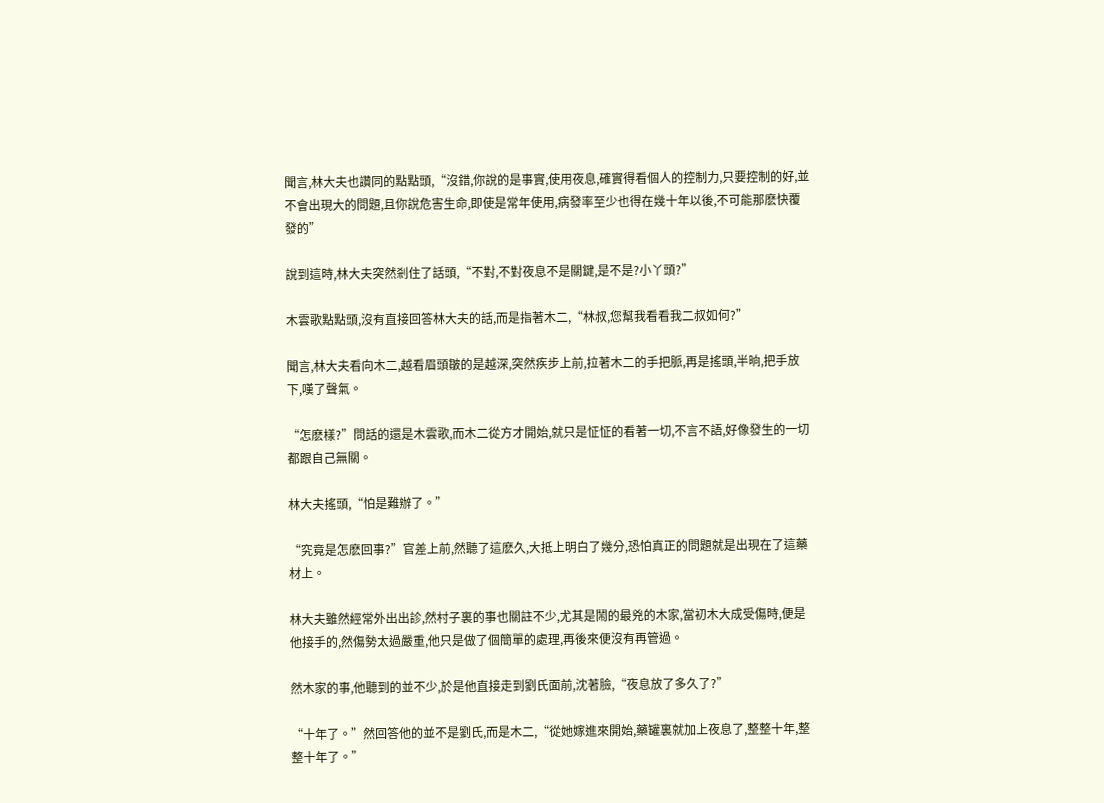聞言,林大夫也讚同的點點頭,“沒錯,你說的是事實,使用夜息,確實得看個人的控制力,只要控制的好,並不會出現大的問題,且你說危害生命,即使是常年使用,病發率至少也得在幾十年以後,不可能那麽快覆發的”

說到這時,林大夫突然剎住了話頭,“不對,不對夜息不是關鍵,是不是?小丫頭?”

木雲歌點點頭,沒有直接回答林大夫的話,而是指著木二,“林叔,您幫我看看我二叔如何?”

聞言,林大夫看向木二,越看眉頭皺的是越深,突然疾步上前,拉著木二的手把脈,再是搖頭,半晌,把手放下,嘆了聲氣。

“怎麽樣?”問話的還是木雲歌,而木二從方才開始,就只是怔怔的看著一切,不言不語,好像發生的一切都跟自己無關。

林大夫搖頭,“怕是難辦了。”

“究竟是怎麽回事?”官差上前,然聽了這麽久,大抵上明白了幾分,恐怕真正的問題就是出現在了這藥材上。

林大夫雖然經常外出出診,然村子裏的事也關註不少,尤其是鬧的最兇的木家,當初木大成受傷時,便是他接手的,然傷勢太過嚴重,他只是做了個簡單的處理,再後來便沒有再管過。

然木家的事,他聽到的並不少,於是他直接走到劉氏面前,沈著臉,“夜息放了多久了?”

“十年了。”然回答他的並不是劉氏,而是木二,“從她嫁進來開始,藥罐裏就加上夜息了,整整十年,整整十年了。”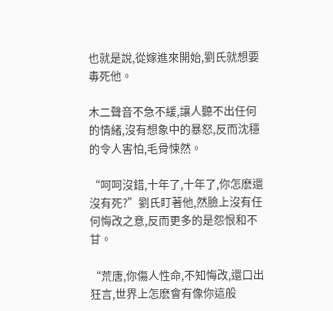也就是說,從嫁進來開始,劉氏就想要毒死他。

木二聲音不急不緩,讓人聽不出任何的情緒,沒有想象中的暴怒,反而沈穩的令人害怕,毛骨悚然。

“呵呵沒錯,十年了,十年了,你怎麽還沒有死?”劉氏盯著他,然臉上沒有任何悔改之意,反而更多的是怨恨和不甘。

“荒唐,你傷人性命,不知悔改,還口出狂言,世界上怎麽會有像你這般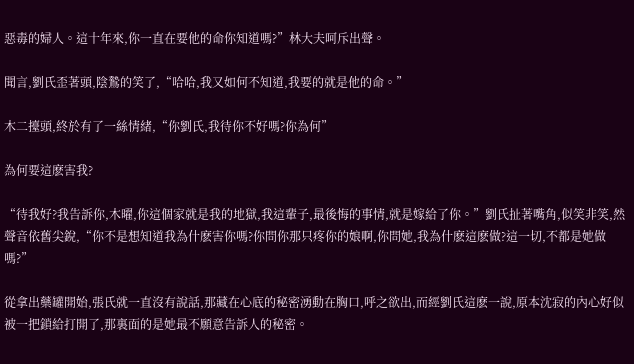惡毒的婦人。這十年來,你一直在要他的命你知道嗎?”林大夫呵斥出聲。

聞言,劉氏歪著頭,陰鷙的笑了,“哈哈,我又如何不知道,我要的就是他的命。”

木二擡頭,終於有了一絲情緒,“你劉氏,我待你不好嗎?你為何”

為何要這麽害我?

“待我好?我告訴你,木曜,你這個家就是我的地獄,我這輩子,最後悔的事情,就是嫁給了你。”劉氏扯著嘴角,似笑非笑,然聲音依舊尖銳,“你不是想知道我為什麽害你嗎?你問你那只疼你的娘啊,你問她,我為什麽這麽做?這一切,不都是她做嗎?”

從拿出藥罐開始,張氏就一直沒有說話,那藏在心底的秘密湧動在胸口,呼之欲出,而經劉氏這麽一說,原本沈寂的內心好似被一把鎖給打開了,那裏面的是她最不願意告訴人的秘密。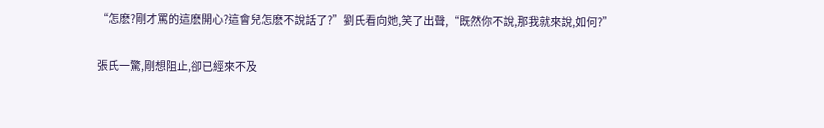“怎麽?剛才罵的這麽開心?這會兒怎麽不說話了?”劉氏看向她,笑了出聲,“既然你不說,那我就來說,如何?”

張氏一驚,剛想阻止,卻已經來不及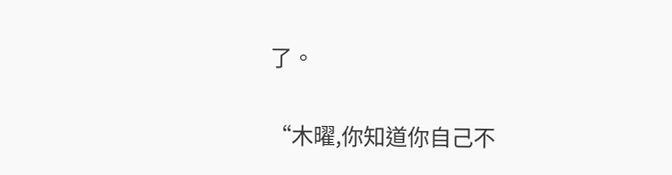了。

“木曜,你知道你自己不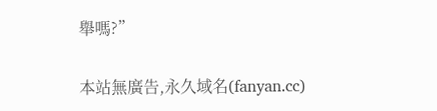舉嗎?”

本站無廣告,永久域名(fanyan.cc)